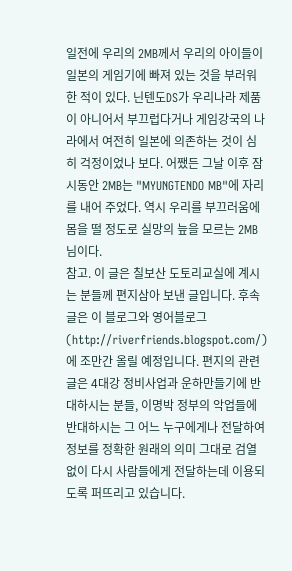일전에 우리의 2MB께서 우리의 아이들이 일본의 게임기에 빠져 있는 것을 부러워한 적이 있다. 닌텐도DS가 우리나라 제품이 아니어서 부끄럽다거나 게임강국의 나라에서 여전히 일본에 의존하는 것이 심히 걱정이었나 보다. 어쨌든 그날 이후 잠시동안 2MB는 "MYUNGTENDO MB"에 자리를 내어 주었다. 역시 우리를 부끄러움에 몸을 떨 정도로 실망의 늪을 모르는 2MB님이다.
참고. 이 글은 칠보산 도토리교실에 계시는 분들께 편지삼아 보낸 글입니다. 후속 글은 이 블로그와 영어블로그(http://riverfriends.blogspot.com/)에 조만간 올릴 예정입니다. 편지의 관련 글은 4대강 정비사업과 운하만들기에 반대하시는 분들, 이명박 정부의 악업들에 반대하시는 그 어느 누구에게나 전달하여 정보를 정확한 원래의 의미 그대로 검열없이 다시 사람들에게 전달하는데 이용되도록 퍼뜨리고 있습니다.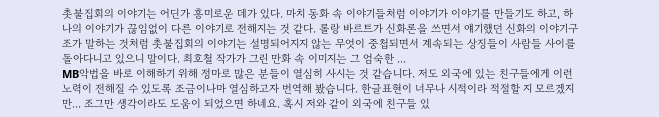촛불집회의 이야기는 어딘가 흥미로운 데가 있다. 마치 동화 속 이야기들처럼 이야기가 이야기를 만들기도 하고, 하나의 이야기가 끊임없이 다른 이야기로 전해지는 것 같다. 롤랑 바르트가 신화론을 쓰면서 얘기했던 신화의 이야기구조가 말하는 것처럼 촛불집회의 이야기는 설명되어지지 않는 무엇이 중첩되면서 계속되는 상징들이 사람들 사이를 돌아다니고 있으니 말이다. 최호철 작가가 그린 만화 속 이미지는 그 엄숙한 ...
MB악법을 바로 이해하기 위해 정마로 많은 분들이 열심히 사시는 것 같습니다. 저도 외국에 있는 친구들에게 이런 노력이 전해질 수 있도록 조금이나마 열심하고자 번역해 봤습니다. 한글표현이 너무나 시적이라 적절할 지 모르겠지만... 조그만 생각이라도 도움이 되었으면 하네요. 혹시 저와 같이 외국에 친구들 있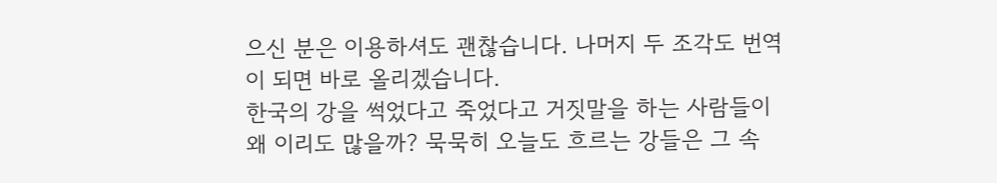으신 분은 이용하셔도 괜찮습니다. 나머지 두 조각도 번역이 되면 바로 올리겠습니다.
한국의 강을 썩었다고 죽었다고 거짓말을 하는 사람들이 왜 이리도 많을까? 묵묵히 오늘도 흐르는 강들은 그 속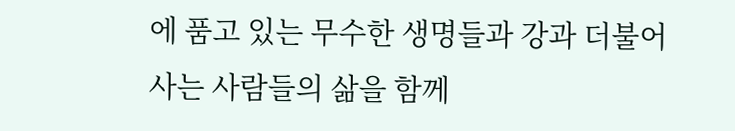에 품고 있는 무수한 생명들과 강과 더불어 사는 사람들의 삶을 함께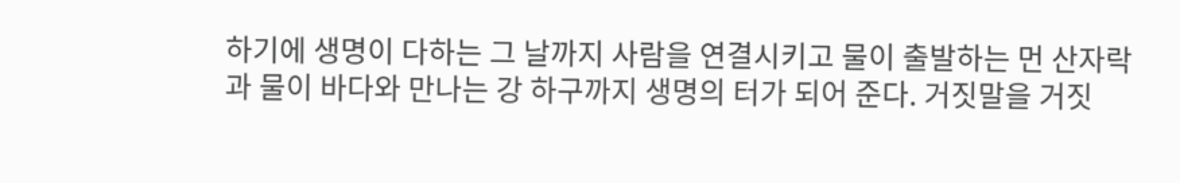하기에 생명이 다하는 그 날까지 사람을 연결시키고 물이 출발하는 먼 산자락과 물이 바다와 만나는 강 하구까지 생명의 터가 되어 준다. 거짓말을 거짓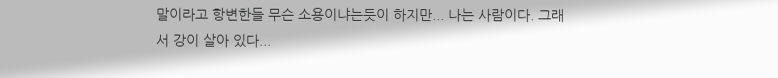말이라고 항변한들 무슨 소용이냐는듯이 하지만... 나는 사람이다. 그래서 강이 살아 있다...